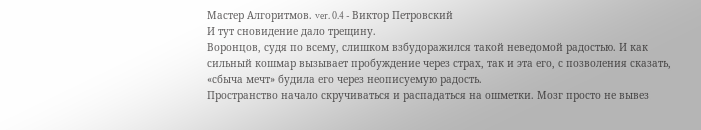Мастер Алгоритмов. ver. 0.4 - Виктор Петровский
И тут сновидение дало трещину.
Воронцов, судя по всему, слишком взбудоражился такой неведомой радостью. И как сильный кошмар вызывает пробуждение через страх, так и эта его, с позволения сказать, «сбыча мечт» будила его через неописуемую радость.
Пространство начало скручиваться и распадаться на ошметки. Мозг просто не вывез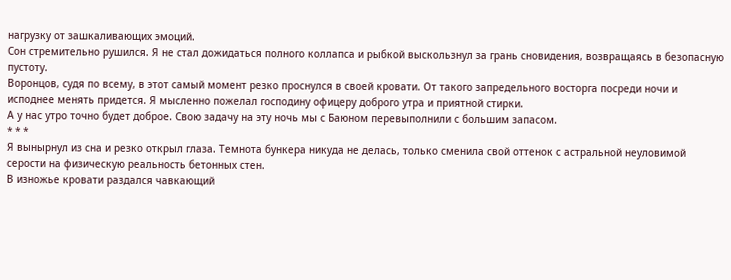нагрузку от зашкаливающих эмоций.
Сон стремительно рушился. Я не стал дожидаться полного коллапса и рыбкой выскользнул за грань сновидения, возвращаясь в безопасную пустоту.
Воронцов, судя по всему, в этот самый момент резко проснулся в своей кровати. От такого запредельного восторга посреди ночи и исподнее менять придется. Я мысленно пожелал господину офицеру доброго утра и приятной стирки.
А у нас утро точно будет доброе. Свою задачу на эту ночь мы с Баюном перевыполнили с большим запасом.
* * *
Я вынырнул из сна и резко открыл глаза. Темнота бункера никуда не делась, только сменила свой оттенок с астральной неуловимой серости на физическую реальность бетонных стен.
В изножье кровати раздался чавкающий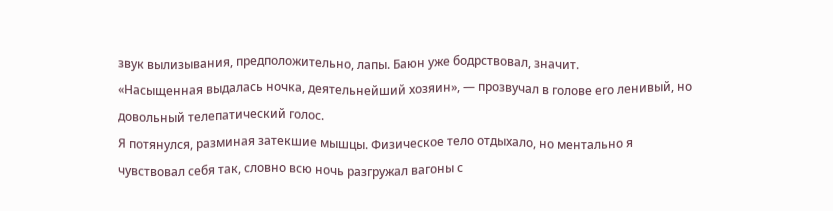звук вылизывания, предположительно, лапы. Баюн уже бодрствовал, значит.
«Насыщенная выдалась ночка, деятельнейший хозяин», — прозвучал в голове его ленивый, но довольный телепатический голос.
Я потянулся, разминая затекшие мышцы. Физическое тело отдыхало, но ментально я чувствовал себя так, словно всю ночь разгружал вагоны с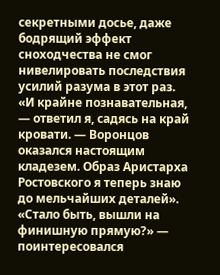секретными досье, даже бодрящий эффект сноходчества не смог нивелировать последствия усилий разума в этот раз.
«И крайне познавательная, — ответил я, садясь на край кровати. — Воронцов оказался настоящим кладезем. Образ Аристарха Ростовского я теперь знаю до мельчайших деталей».
«Стало быть, вышли на финишную прямую?» — поинтересовался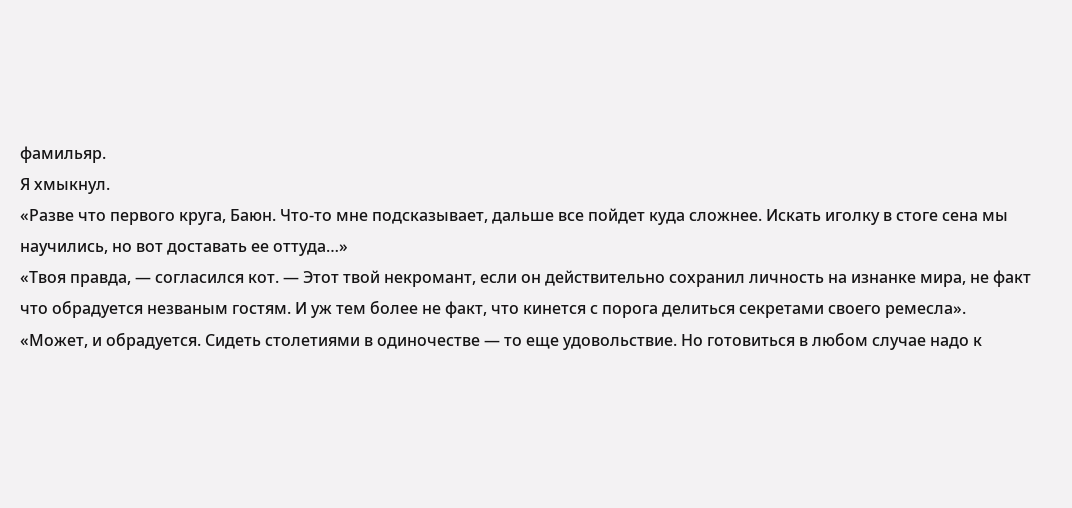фамильяр.
Я хмыкнул.
«Разве что первого круга, Баюн. Что-то мне подсказывает, дальше все пойдет куда сложнее. Искать иголку в стоге сена мы научились, но вот доставать ее оттуда…»
«Твоя правда, — согласился кот. — Этот твой некромант, если он действительно сохранил личность на изнанке мира, не факт что обрадуется незваным гостям. И уж тем более не факт, что кинется с порога делиться секретами своего ремесла».
«Может, и обрадуется. Сидеть столетиями в одиночестве — то еще удовольствие. Но готовиться в любом случае надо к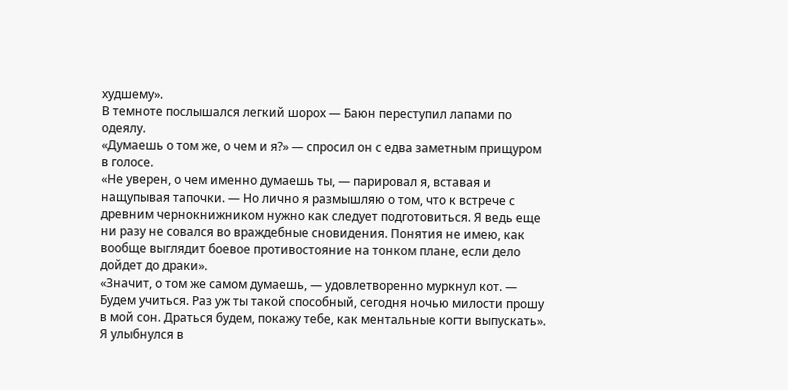худшему».
В темноте послышался легкий шорох — Баюн переступил лапами по одеялу.
«Думаешь о том же, о чем и я?» — спросил он с едва заметным прищуром в голосе.
«Не уверен, о чем именно думаешь ты, — парировал я, вставая и нащупывая тапочки. — Но лично я размышляю о том, что к встрече с древним чернокнижником нужно как следует подготовиться. Я ведь еще ни разу не совался во враждебные сновидения. Понятия не имею, как вообще выглядит боевое противостояние на тонком плане, если дело дойдет до драки».
«Значит, о том же самом думаешь, — удовлетворенно муркнул кот. — Будем учиться. Раз уж ты такой способный, сегодня ночью милости прошу в мой сон. Драться будем, покажу тебе, как ментальные когти выпускать».
Я улыбнулся в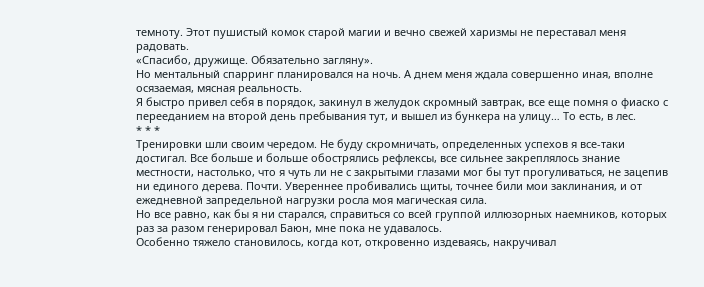темноту. Этот пушистый комок старой магии и вечно свежей харизмы не переставал меня радовать.
«Спасибо, дружище. Обязательно загляну».
Но ментальный спарринг планировался на ночь. А днем меня ждала совершенно иная, вполне осязаемая, мясная реальность.
Я быстро привел себя в порядок, закинул в желудок скромный завтрак, все еще помня о фиаско с перееданием на второй день пребывания тут, и вышел из бункера на улицу… То есть, в лес.
* * *
Тренировки шли своим чередом. Не буду скромничать, определенных успехов я все-таки достигал. Все больше и больше обострялись рефлексы, все сильнее закреплялось знание местности, настолько, что я чуть ли не с закрытыми глазами мог бы тут прогуливаться, не зацепив ни единого дерева. Почти. Увереннее пробивались щиты, точнее били мои заклинания, и от ежедневной запредельной нагрузки росла моя магическая сила.
Но все равно, как бы я ни старался, справиться со всей группой иллюзорных наемников, которых раз за разом генерировал Баюн, мне пока не удавалось.
Особенно тяжело становилось, когда кот, откровенно издеваясь, накручивал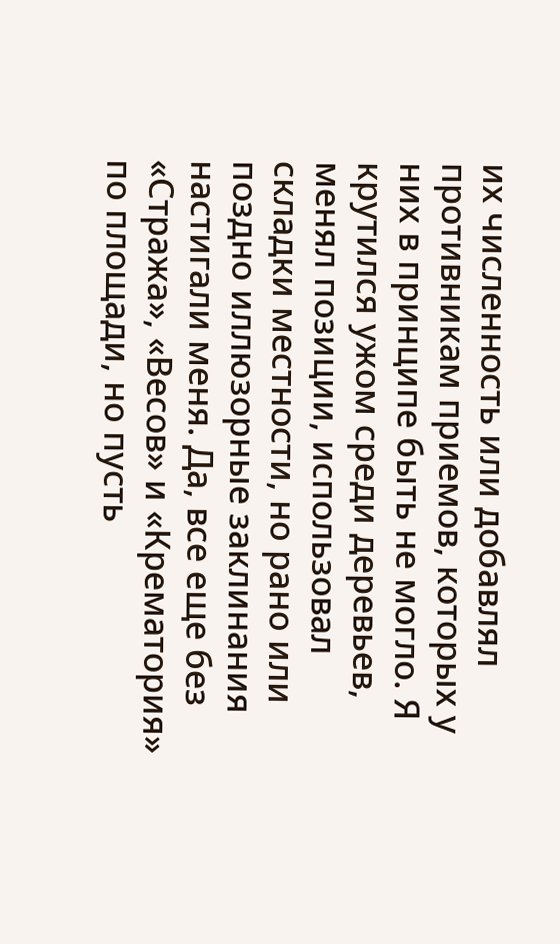их численность или добавлял противникам приемов, которых у них в принципе быть не могло. Я крутился ужом среди деревьев, менял позиции, использовал складки местности, но рано или поздно иллюзорные заклинания настигали меня. Да, все еще без «Стража», «Весов» и «Крематория» по площади, но пусть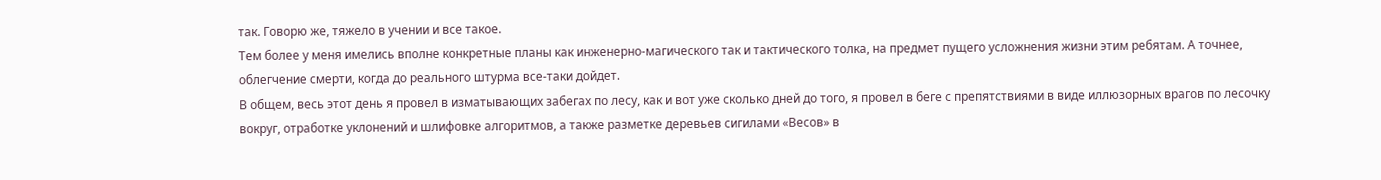так. Говорю же, тяжело в учении и все такое.
Тем более у меня имелись вполне конкретные планы как инженерно-магического так и тактического толка, на предмет пущего усложнения жизни этим ребятам. А точнее, облегчение смерти, когда до реального штурма все-таки дойдет.
В общем, весь этот день я провел в изматывающих забегах по лесу, как и вот уже сколько дней до того, я провел в беге с препятствиями в виде иллюзорных врагов по лесочку вокруг, отработке уклонений и шлифовке алгоритмов, а также разметке деревьев сигилами «Весов» в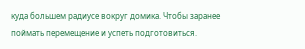куда большем радиусе вокруг домика. Чтобы заранее поймать перемещение и успеть подготовиться.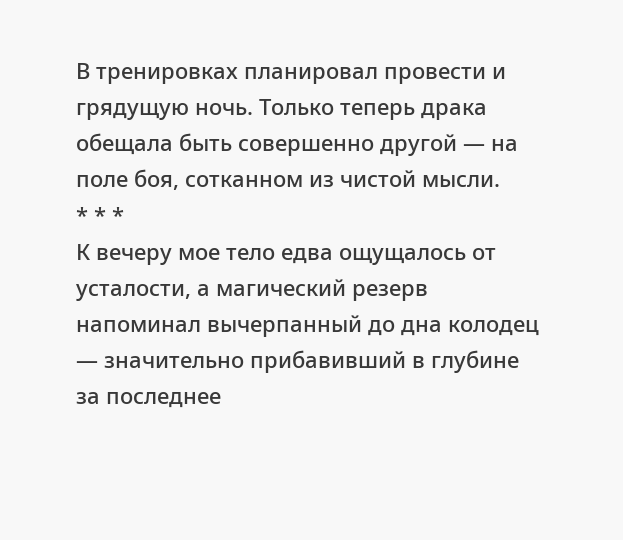В тренировках планировал провести и грядущую ночь. Только теперь драка обещала быть совершенно другой — на поле боя, сотканном из чистой мысли.
* * *
К вечеру мое тело едва ощущалось от усталости, а магический резерв напоминал вычерпанный до дна колодец — значительно прибавивший в глубине за последнее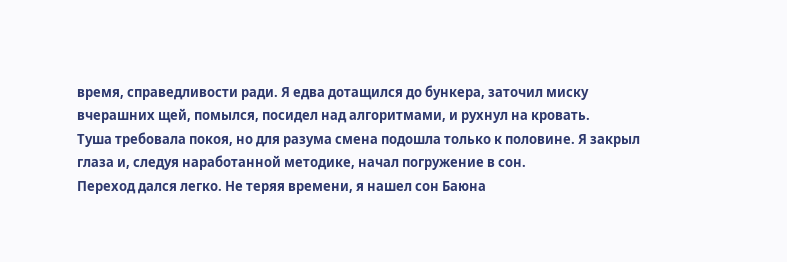время, справедливости ради. Я едва дотащился до бункера, заточил миску вчерашних щей, помылся, посидел над алгоритмами, и рухнул на кровать.
Туша требовала покоя, но для разума смена подошла только к половине. Я закрыл глаза и, следуя наработанной методике, начал погружение в сон.
Переход дался легко. Не теряя времени, я нашел сон Баюна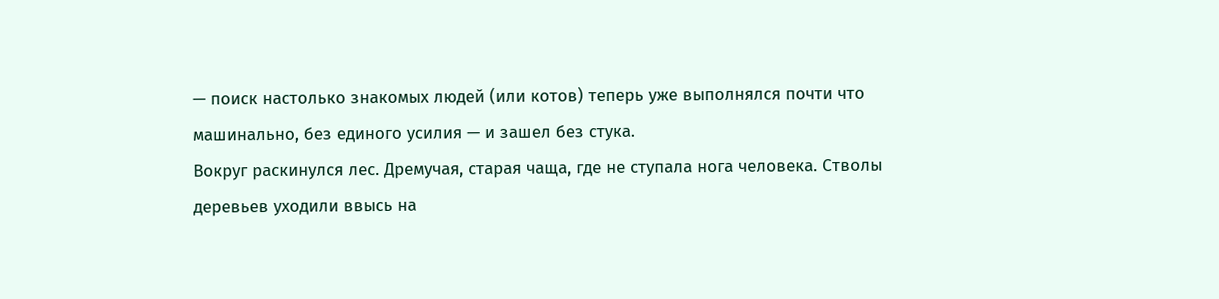— поиск настолько знакомых людей (или котов) теперь уже выполнялся почти что машинально, без единого усилия — и зашел без стука.
Вокруг раскинулся лес. Дремучая, старая чаща, где не ступала нога человека. Стволы деревьев уходили ввысь на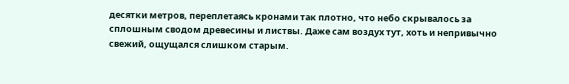десятки метров, переплетаясь кронами так плотно, что небо скрывалось за сплошным сводом древесины и листвы. Даже сам воздух тут, хоть и непривычно свежий, ощущался слишком старым.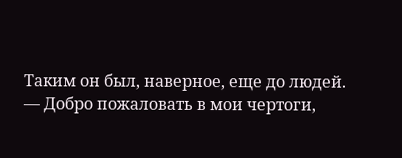Таким он был, наверное, еще до людей.
— Добро пожаловать в мои чертоги,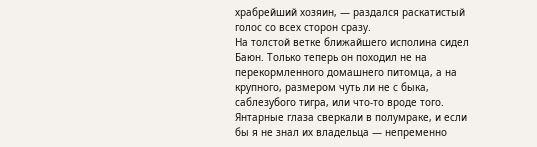храбрейший хозяин, — раздался раскатистый голос со всех сторон сразу.
На толстой ветке ближайшего исполина сидел Баюн. Только теперь он походил не на перекормленного домашнего питомца, а на крупного, размером чуть ли не с быка, саблезубого тигра, или что-то вроде того. Янтарные глаза сверкали в полумраке, и если бы я не знал их владельца — непременно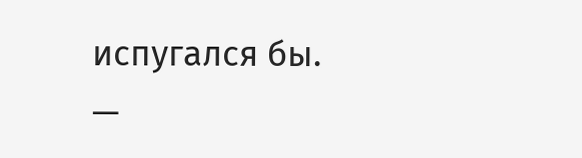испугался бы.
—